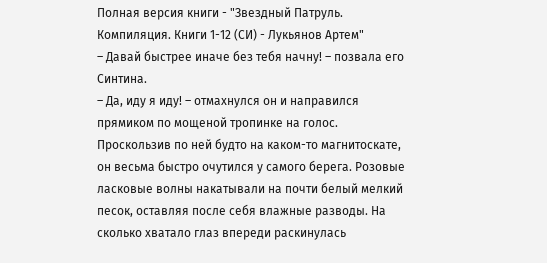Полная версия книги - "Звездный Патруль. Компиляция. Книги 1-12 (СИ) - Лукьянов Артем"
– Давай быстрее иначе без тебя начну! – позвала его Синтина.
– Да, иду я иду! – отмахнулся он и направился прямиком по мощеной тропинке на голос.
Проскользив по ней будто на каком-то магнитоскате, он весьма быстро очутился у самого берега. Розовые ласковые волны накатывали на почти белый мелкий песок, оставляя после себя влажные разводы. На сколько хватало глаз впереди раскинулась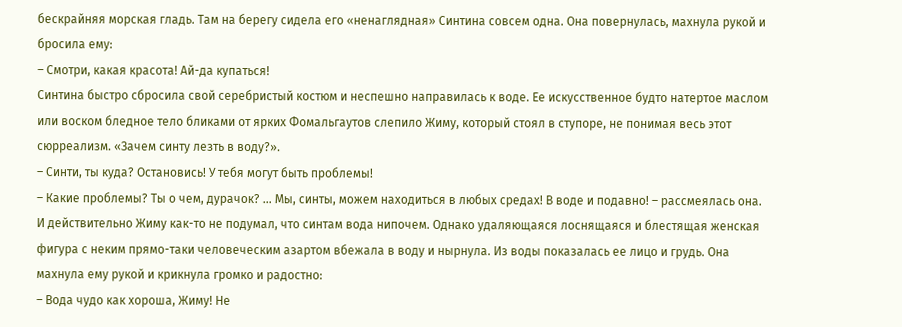бескрайняя морская гладь. Там на берегу сидела его «ненаглядная» Синтина совсем одна. Она повернулась, махнула рукой и бросила ему:
– Смотри, какая красота! Ай-да купаться!
Синтина быстро сбросила свой серебристый костюм и неспешно направилась к воде. Ее искусственное будто натертое маслом или воском бледное тело бликами от ярких Фомальгаутов слепило Жиму, который стоял в ступоре, не понимая весь этот сюрреализм. «Зачем синту лезть в воду?».
– Синти, ты куда? Остановись! У тебя могут быть проблемы!
– Какие проблемы? Ты о чем, дурачок? … Мы, синты, можем находиться в любых средах! В воде и подавно! – рассмеялась она.
И действительно Жиму как-то не подумал, что синтам вода нипочем. Однако удаляющаяся лоснящаяся и блестящая женская фигура с неким прямо-таки человеческим азартом вбежала в воду и нырнула. Из воды показалась ее лицо и грудь. Она махнула ему рукой и крикнула громко и радостно:
– Вода чудо как хороша, Жиму! Не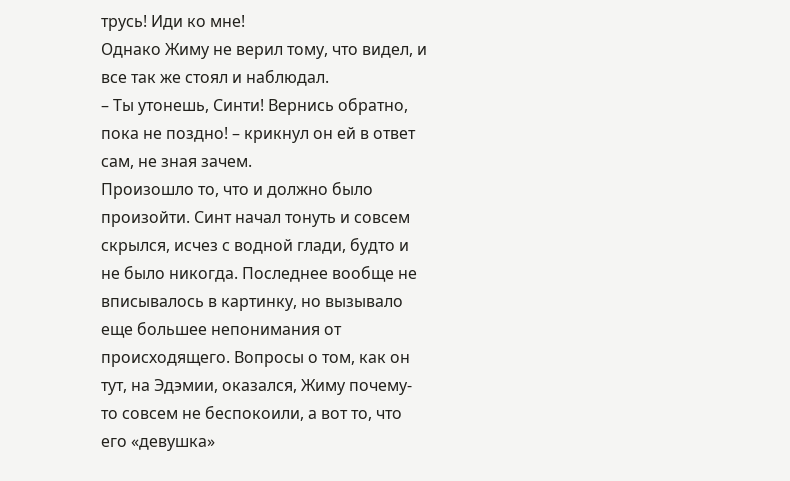трусь! Иди ко мне!
Однако Жиму не верил тому, что видел, и все так же стоял и наблюдал.
– Ты утонешь, Синти! Вернись обратно, пока не поздно! – крикнул он ей в ответ сам, не зная зачем.
Произошло то, что и должно было произойти. Синт начал тонуть и совсем скрылся, исчез с водной глади, будто и не было никогда. Последнее вообще не вписывалось в картинку, но вызывало еще большее непонимания от происходящего. Вопросы о том, как он тут, на Эдэмии, оказался, Жиму почему-то совсем не беспокоили, а вот то, что его «девушка»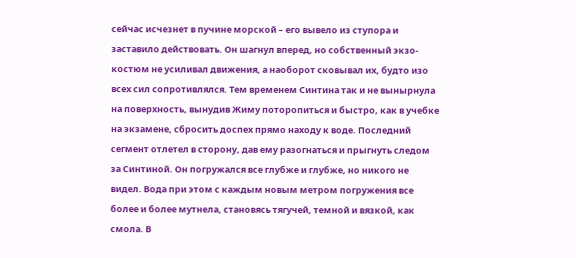сейчас исчезнет в пучине морской – его вывело из ступора и заставило действовать. Он шагнул вперед, но собственный экзо-костюм не усиливал движения, а наоборот сковывал их, будто изо всех сил сопротивлялся. Тем временем Синтина так и не вынырнула на поверхность, вынудив Жиму поторопиться и быстро, как в учебке на экзамене, сбросить доспех прямо находу к воде. Последний сегмент отлетел в сторону, дав ему разогнаться и прыгнуть следом за Синтиной. Он погружался все глубже и глубже, но никого не видел. Вода при этом с каждым новым метром погружения все более и более мутнела, становясь тягучей, темной и вязкой, как смола. В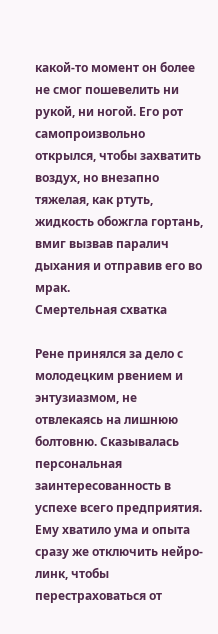какой-то момент он более не смог пошевелить ни рукой, ни ногой. Его рот самопроизвольно открылся, чтобы захватить воздух, но внезапно тяжелая, как ртуть, жидкость обожгла гортань, вмиг вызвав паралич дыхания и отправив его во мрак.
Смертельная схватка

Рене принялся за дело с молодецким рвением и энтузиазмом, не отвлекаясь на лишнюю болтовню. Сказывалась персональная заинтересованность в успехе всего предприятия. Ему хватило ума и опыта сразу же отключить нейро-линк, чтобы перестраховаться от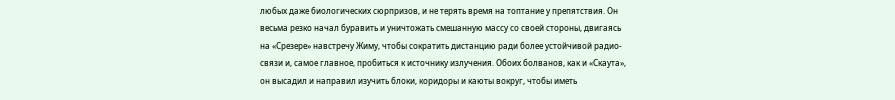любых даже биологических сюрпризов, и не терять время на топтание у препятствия. Он весьма резко начал буравить и уничтожать смешанную массу со своей стороны, двигаясь на «Срезере» навстречу Жиму, чтобы сократить дистанцию ради более устойчивой радио-связи и, самое главное, пробиться к источнику излучения. Обоих болванов, как и «Скаута», он высадил и направил изучить блоки, коридоры и каюты вокруг, чтобы иметь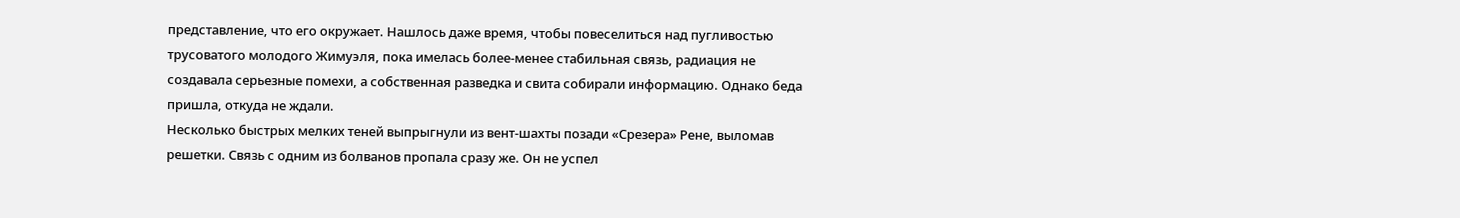представление, что его окружает. Нашлось даже время, чтобы повеселиться над пугливостью трусоватого молодого Жимуэля, пока имелась более-менее стабильная связь, радиация не создавала серьезные помехи, а собственная разведка и свита собирали информацию. Однако беда пришла, откуда не ждали.
Несколько быстрых мелких теней выпрыгнули из вент-шахты позади «Срезера» Рене, выломав решетки. Связь с одним из болванов пропала сразу же. Он не успел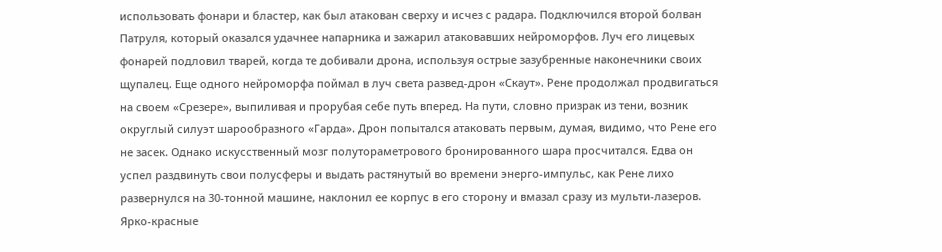использовать фонари и бластер, как был атакован сверху и исчез с радара. Подключился второй болван Патруля, который оказался удачнее напарника и зажарил атаковавших нейроморфов. Луч его лицевых фонарей подловил тварей, когда те добивали дрона, используя острые зазубренные наконечники своих щупалец. Еще одного нейроморфа поймал в луч света развед-дрон «Скаут». Рене продолжал продвигаться на своем «Срезере», выпиливая и прорубая себе путь вперед. На пути, словно призрак из тени, возник округлый силуэт шарообразного «Гарда». Дрон попытался атаковать первым, думая, видимо, что Рене его не засек. Однако искусственный мозг полутораметрового бронированного шара просчитался. Едва он успел раздвинуть свои полусферы и выдать растянутый во времени энерго-импульс, как Рене лихо развернулся на 30-тонной машине, наклонил ее корпус в его сторону и вмазал сразу из мульти-лазеров. Ярко-красные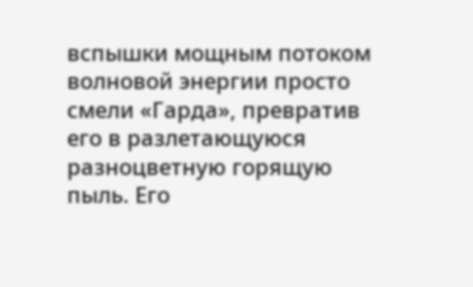вспышки мощным потоком волновой энергии просто смели «Гарда», превратив его в разлетающуюся разноцветную горящую пыль. Его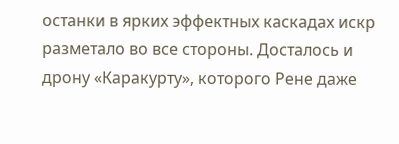останки в ярких эффектных каскадах искр разметало во все стороны. Досталось и дрону «Каракурту», которого Рене даже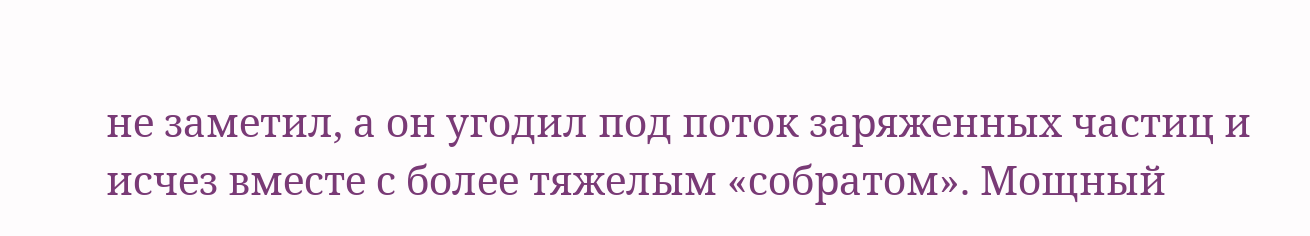не заметил, а он угодил под поток заряженных частиц и исчез вместе с более тяжелым «собратом». Мощный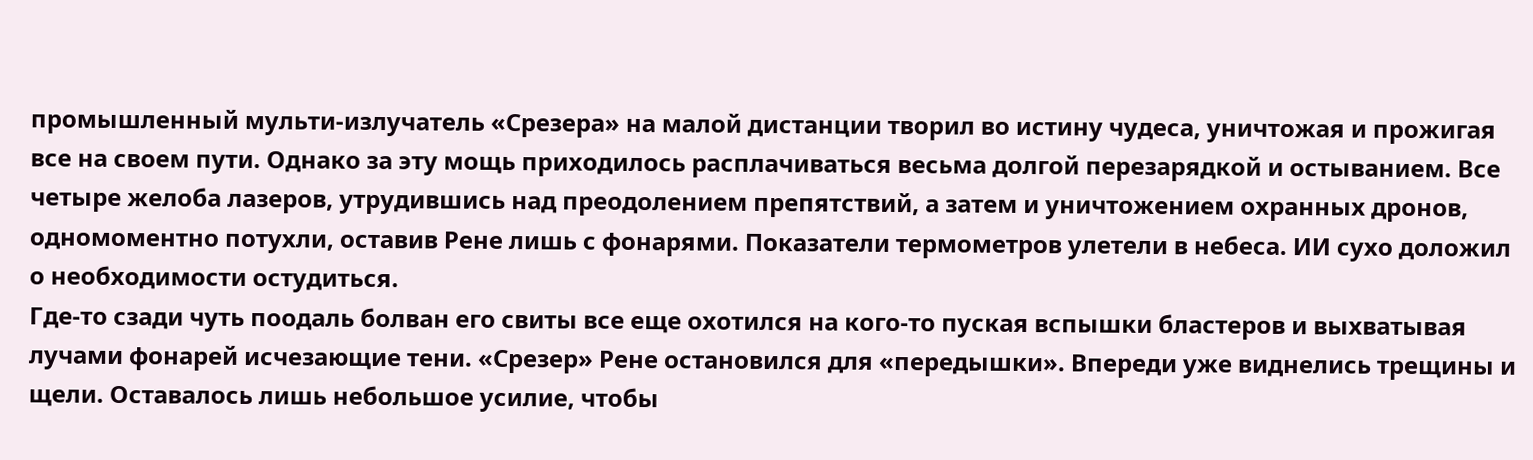промышленный мульти-излучатель «Срезера» на малой дистанции творил во истину чудеса, уничтожая и прожигая все на своем пути. Однако за эту мощь приходилось расплачиваться весьма долгой перезарядкой и остыванием. Все четыре желоба лазеров, утрудившись над преодолением препятствий, а затем и уничтожением охранных дронов, одномоментно потухли, оставив Рене лишь с фонарями. Показатели термометров улетели в небеса. ИИ сухо доложил о необходимости остудиться.
Где-то сзади чуть поодаль болван его свиты все еще охотился на кого-то пуская вспышки бластеров и выхватывая лучами фонарей исчезающие тени. «Срезер» Рене остановился для «передышки». Впереди уже виднелись трещины и щели. Оставалось лишь небольшое усилие, чтобы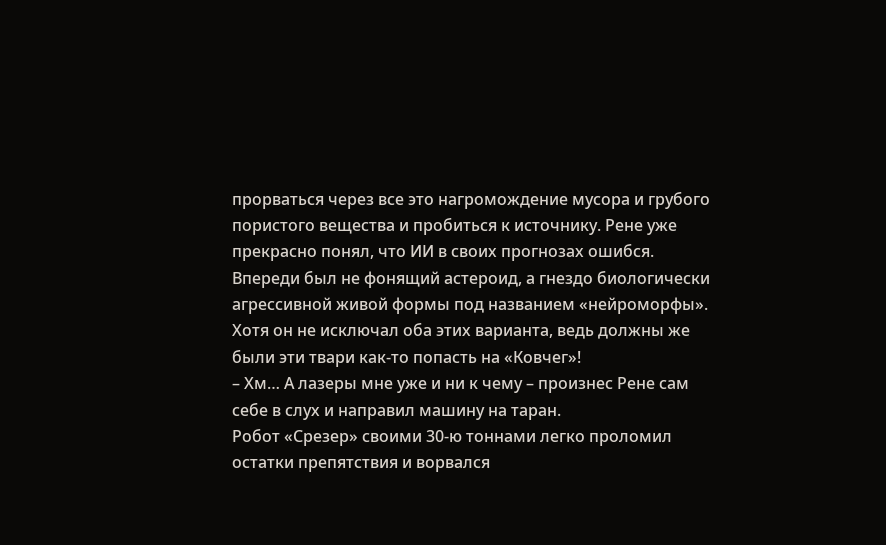прорваться через все это нагромождение мусора и грубого пористого вещества и пробиться к источнику. Рене уже прекрасно понял, что ИИ в своих прогнозах ошибся. Впереди был не фонящий астероид, а гнездо биологически агрессивной живой формы под названием «нейроморфы». Хотя он не исключал оба этих варианта, ведь должны же были эти твари как-то попасть на «Ковчег»!
– Хм… А лазеры мне уже и ни к чему – произнес Рене сам себе в слух и направил машину на таран.
Робот «Срезер» своими 30-ю тоннами легко проломил остатки препятствия и ворвался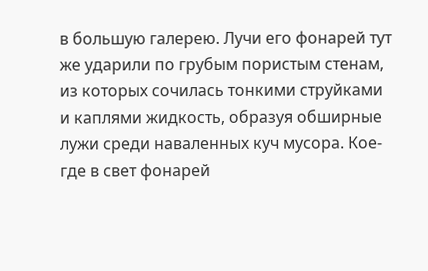в большую галерею. Лучи его фонарей тут же ударили по грубым пористым стенам, из которых сочилась тонкими струйками и каплями жидкость, образуя обширные лужи среди наваленных куч мусора. Кое-где в свет фонарей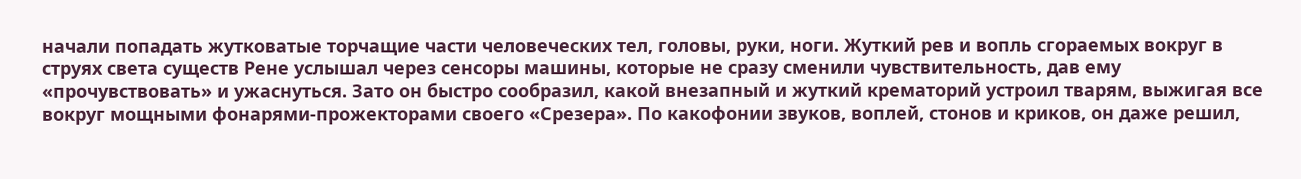начали попадать жутковатые торчащие части человеческих тел, головы, руки, ноги. Жуткий рев и вопль сгораемых вокруг в струях света существ Рене услышал через сенсоры машины, которые не сразу сменили чувствительность, дав ему «прочувствовать» и ужаснуться. Зато он быстро сообразил, какой внезапный и жуткий крематорий устроил тварям, выжигая все вокруг мощными фонарями-прожекторами своего «Срезера». По какофонии звуков, воплей, стонов и криков, он даже решил,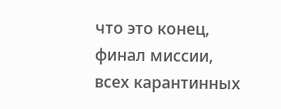что это конец, финал миссии, всех карантинных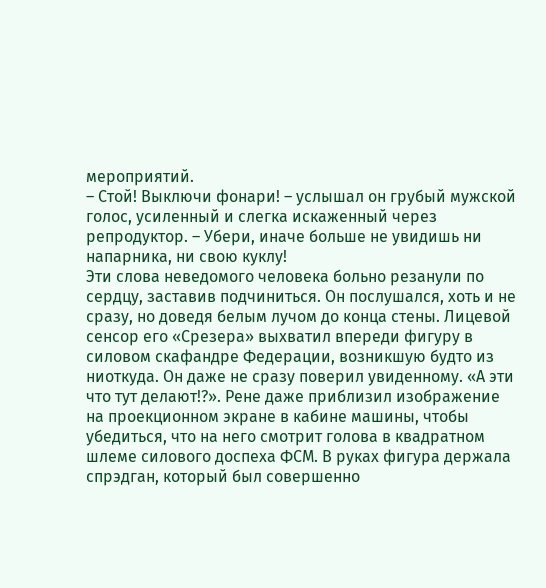мероприятий.
– Стой! Выключи фонари! – услышал он грубый мужской голос, усиленный и слегка искаженный через репродуктор. – Убери, иначе больше не увидишь ни напарника, ни свою куклу!
Эти слова неведомого человека больно резанули по сердцу, заставив подчиниться. Он послушался, хоть и не сразу, но доведя белым лучом до конца стены. Лицевой сенсор его «Срезера» выхватил впереди фигуру в силовом скафандре Федерации, возникшую будто из ниоткуда. Он даже не сразу поверил увиденному. «А эти что тут делают!?». Рене даже приблизил изображение на проекционном экране в кабине машины, чтобы убедиться, что на него смотрит голова в квадратном шлеме силового доспеха ФСМ. В руках фигура держала спрэдган, который был совершенно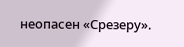неопасен «Срезеру».